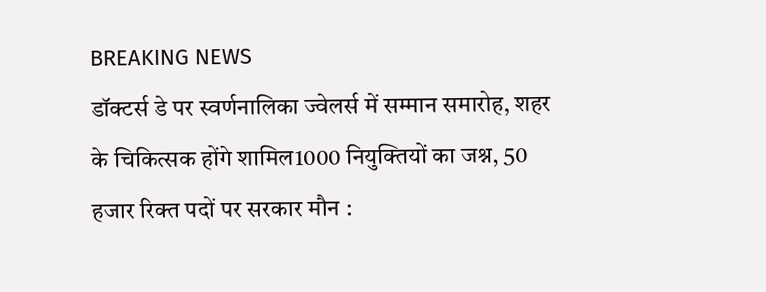BREAKING NEWS
डॉक्टर्स डे पर स्वर्णनालिका ज्वेलर्स में सम्मान समारोह, शहर के चिकित्सक होंगे शामिल1000 नियुक्तियों का जश्न, 50 हजार रिक्त पदों पर सरकार मौन :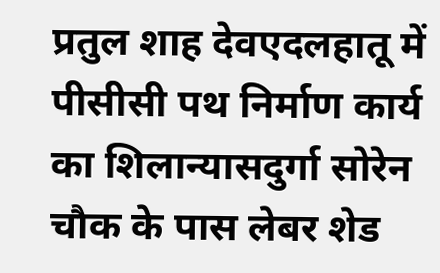प्रतुल शाह देवएदलहातू में पीसीसी पथ निर्माण कार्य का शिलान्यासदुर्गा सोरेन चौक के पास लेबर शेड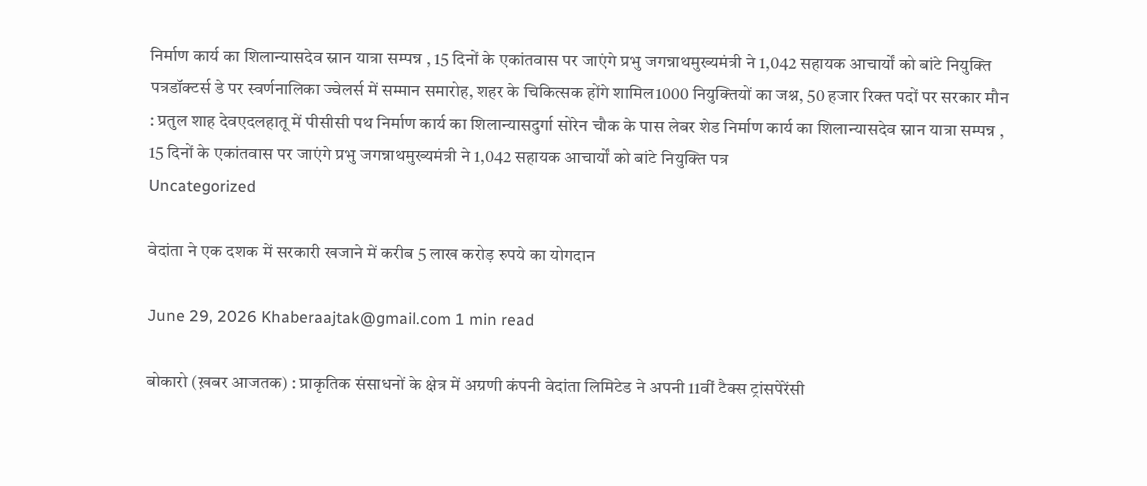निर्माण कार्य का शिलान्यासदेव स्नान यात्रा सम्पन्न , 15 दिनों के एकांतवास पर जाएंगे प्रभु जगन्नाथमुख्यमंत्री ने 1,042 सहायक आचार्यों को बांटे नियुक्ति पत्रडॉक्टर्स डे पर स्वर्णनालिका ज्वेलर्स में सम्मान समारोह, शहर के चिकित्सक होंगे शामिल1000 नियुक्तियों का जश्न, 50 हजार रिक्त पदों पर सरकार मौन : प्रतुल शाह देवएदलहातू में पीसीसी पथ निर्माण कार्य का शिलान्यासदुर्गा सोरेन चौक के पास लेबर शेड निर्माण कार्य का शिलान्यासदेव स्नान यात्रा सम्पन्न , 15 दिनों के एकांतवास पर जाएंगे प्रभु जगन्नाथमुख्यमंत्री ने 1,042 सहायक आचार्यों को बांटे नियुक्ति पत्र
Uncategorized

वेदांता ने एक दशक में सरकारी खजाने में करीब 5 लाख करोड़ रुपये का योगदान

June 29, 2026 Khaberaajtak@gmail.com 1 min read

बोकारो (ख़बर आजतक) : प्राकृतिक संसाधनों के क्षेत्र में अग्रणी कंपनी वेदांता लिमिटेड ने अपनी 11वीं टैक्स ट्रांसपेरेंसी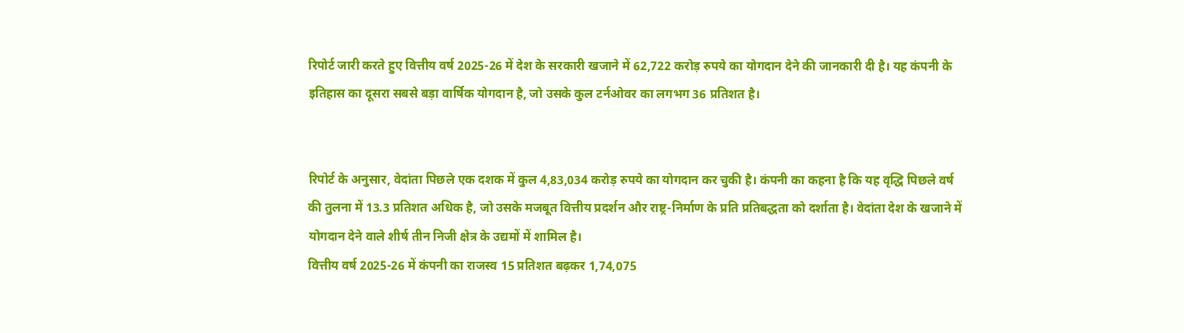रिपोर्ट जारी करते हुए वित्तीय वर्ष 2025-26 में देश के सरकारी खजाने में 62,722 करोड़ रुपये का योगदान देने की जानकारी दी है। यह कंपनी के इतिहास का दूसरा सबसे बड़ा वार्षिक योगदान है, जो उसके कुल टर्नओवर का लगभग 36 प्रतिशत है।


रिपोर्ट के अनुसार, वेदांता पिछले एक दशक में कुल 4,83,034 करोड़ रुपये का योगदान कर चुकी है। कंपनी का कहना है कि यह वृद्धि पिछले वर्ष की तुलना में 13.3 प्रतिशत अधिक है, जो उसके मजबूत वित्तीय प्रदर्शन और राष्ट्र-निर्माण के प्रति प्रतिबद्धता को दर्शाता है। वेदांता देश के खजाने में योगदान देने वाले शीर्ष तीन निजी क्षेत्र के उद्यमों में शामिल है।
वित्तीय वर्ष 2025-26 में कंपनी का राजस्व 15 प्रतिशत बढ़कर 1,74,075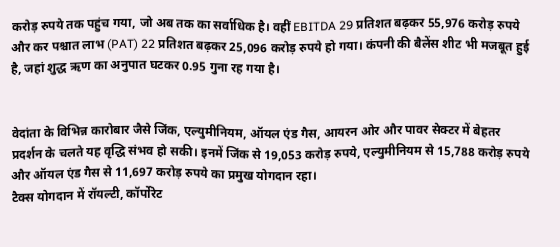करोड़ रुपये तक पहुंच गया, जो अब तक का सर्वाधिक है। वहीं EBITDA 29 प्रतिशत बढ़कर 55,976 करोड़ रुपये और कर पश्चात लाभ (PAT) 22 प्रतिशत बढ़कर 25,096 करोड़ रुपये हो गया। कंपनी की बैलेंस शीट भी मजबूत हुई है, जहां शुद्ध ऋण का अनुपात घटकर 0.95 गुना रह गया है।


वेदांता के विभिन्न कारोबार जैसे जिंक, एल्युमीनियम, ऑयल एंड गैस, आयरन ओर और पावर सेक्टर में बेहतर प्रदर्शन के चलते यह वृद्धि संभव हो सकी। इनमें जिंक से 19,053 करोड़ रुपये, एल्युमीनियम से 15,788 करोड़ रुपये और ऑयल एंड गैस से 11,697 करोड़ रुपये का प्रमुख योगदान रहा।
टैक्स योगदान में रॉयल्टी, कॉर्पोरेट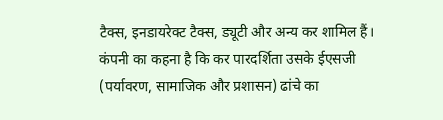टैक्स, इनडायरेक्ट टैक्स, ड्यूटी और अन्य कर शामिल हैं। कंपनी का कहना है कि कर पारदर्शिता उसके ईएसजी (पर्यावरण, सामाजिक और प्रशासन) ढांचे का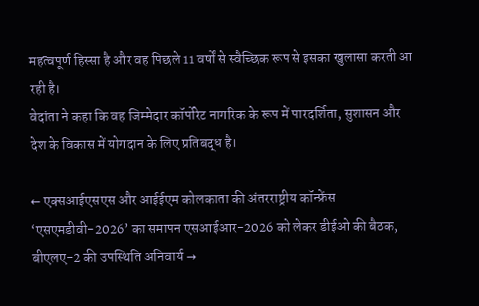महत्वपूर्ण हिस्सा है और वह पिछले 11 वर्षों से स्वैच्छिक रूप से इसका खुलासा करती आ रही है।
वेदांता ने कहा कि वह जिम्मेदार कॉर्पोरेट नागरिक के रूप में पारदर्शिता, सुशासन और देश के विकास में योगदान के लिए प्रतिबद्ध है।

← एक्सआईएसएस और आईईएम कोलकाता की अंतरराष्ट्रीय कॉन्फ्रेंस ‘एसएमडीवी-2026’ का समापन एसआईआर-2026 को लेकर डीईओ की बैठक, बीएलए-2 की उपस्थिति अनिवार्य →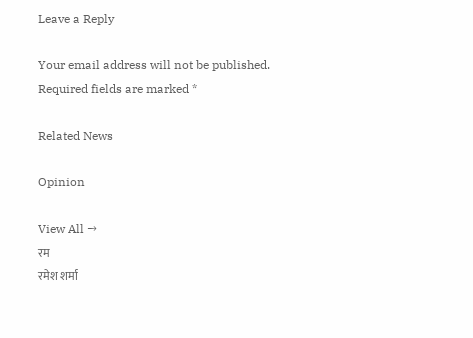Leave a Reply

Your email address will not be published. Required fields are marked *

Related News

Opinion

View All →
रम
रमेश शर्मा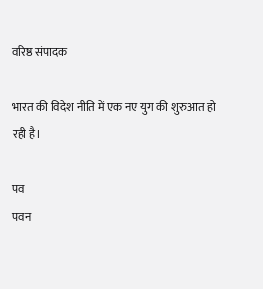वरिष्ठ संपादक

भारत की विदेश नीति में एक नए युग की शुरुआत हो रही है।

पव
पवन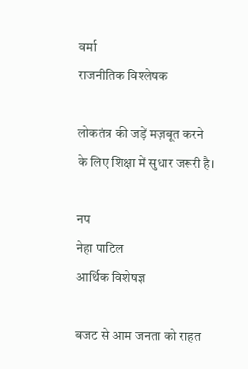वर्मा
राजनीतिक विश्लेषक

लोकतंत्र की जड़ें मज़बूत करने के लिए शिक्षा में सुधार जरूरी है।

नप
नेहा पाटिल
आर्थिक विशेषज्ञ

बजट से आम जनता को राहत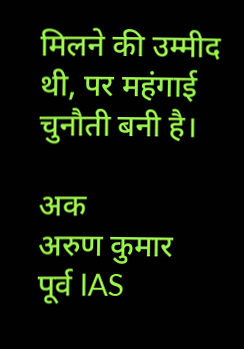मिलने की उम्मीद थी, पर महंगाई चुनौती बनी है।

अक
अरुण कुमार
पूर्व IAS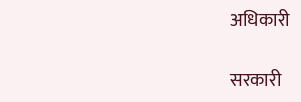अधिकारी

सरकारी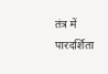तंत्र में पारदर्शिता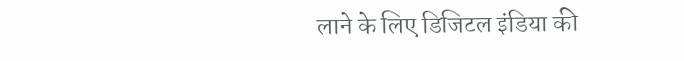लाने के लिए डिजिटल इंडिया की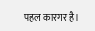पहल कारगर है।